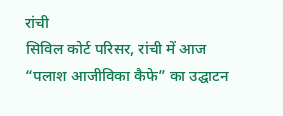रांची
सिविल कोर्ट परिसर, रांची में आज “पलाश आजीविका कैफे” का उद्घाटन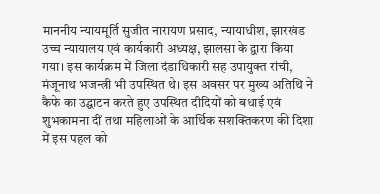माननीय न्यायमूर्ति सुजीत नारायण प्रसाद, न्यायाधीश, झारखंड उच्च न्यायालय एवं कार्यकारी अध्यक्ष, झालसा के द्वारा किया गया। इस कार्यक्रम में जिला दंडाधिकारी सह उपायुक्त रांची, मंजूनाथ भजन्त्री भी उपस्थित थे। इस अवसर पर मुख्य अतिथि ने कैफे का उद्घाटन करते हुए उपस्थित दीदियों को बधाई एवं शुभकामना दीं तथा महिलाओं के आर्थिक सशक्तिकरण की दिशा में इस पहल को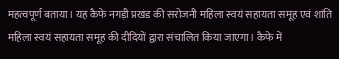महत्वपूर्ण बताया। यह कैफे नगड़ी प्रखंड की सरोजनी महिला स्वयं सहायता समूह एवं शांति महिला स्वयं सहायता समूह की दीदियों द्वारा संचालित किया जाएगा। कैफे में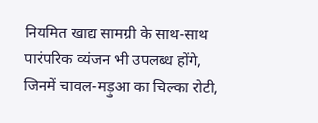नियमित खाद्य सामग्री के साथ-साथ पारंपरिक व्यंजन भी उपलब्ध होंगे, जिनमें चावल-मड़ुआ का चिल्का रोटी,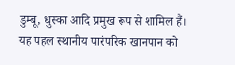डुम्बू, धुस्का आदि प्रमुख रूप से शामिल हैं। यह पहल स्थानीय पारंपरिक खानपान को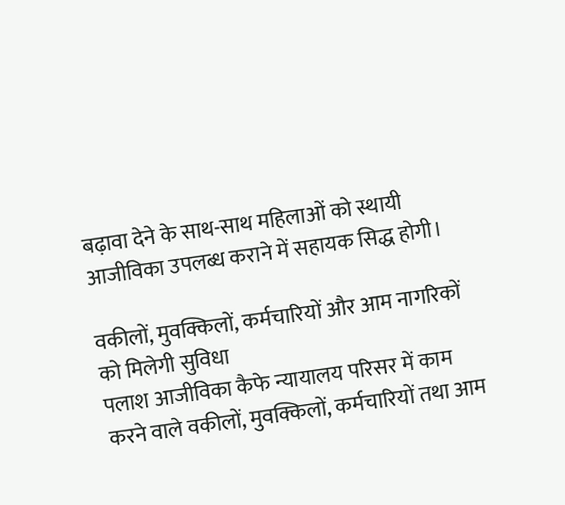बढ़ावा देने के साथ-साथ महिलाओं को स्थायी आजीविका उपलब्ध कराने में सहायक सिद्ध होगी।

वकीलों, मुवक्किलों, कर्मचारियों और आम नागरिकों को मिलेगी सुविधा
पलाश आजीविका कैफे न्यायालय परिसर में काम करने वाले वकीलों, मुवक्किलों, कर्मचारियों तथा आम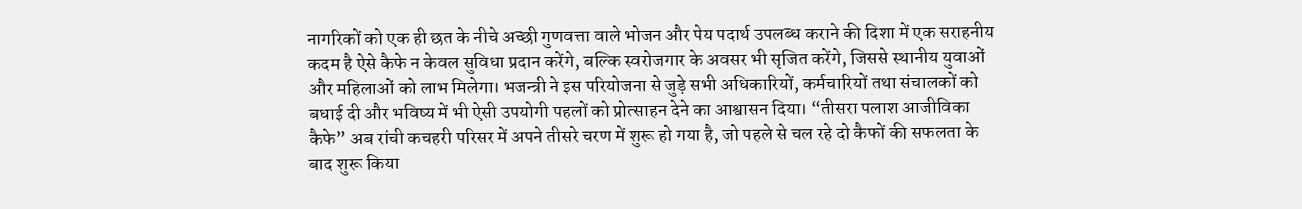नागरिकों को एक ही छत के नीचे अच्छी गुणवत्ता वाले भोजन और पेय पदार्थ उपलब्ध कराने की दिशा में एक सराहनीय कदम है ऐसे कैफे न केवल सुविधा प्रदान करेंगे, बल्कि स्वरोजगार के अवसर भी सृजित करेंगे, जिससे स्थानीय युवाओं और महिलाओं को लाभ मिलेगा। भजन्त्री ने इस परियोजना से जुड़े सभी अधिकारियों, कर्मचारियों तथा संचालकों को बधाई दी और भविष्य में भी ऐसी उपयोगी पहलों को प्रोत्साहन देने का आश्वासन दिया। “तीसरा पलाश आजीविका कैफे” अब रांची कचहरी परिसर में अपने तीसरे चरण में शुरू हो गया है, जो पहले से चल रहे दो कैफों की सफलता के बाद शुरू किया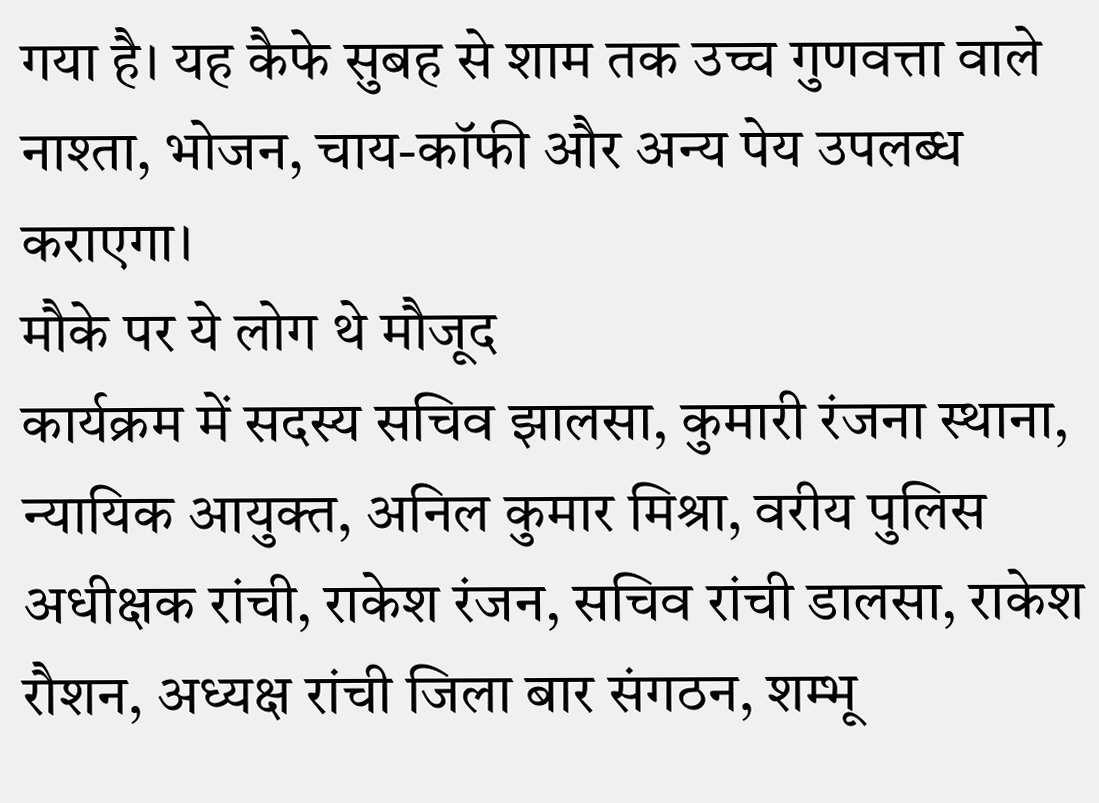गया है। यह कैफे सुबह से शाम तक उच्च गुणवत्ता वाले नाश्ता, भोजन, चाय-कॉफी और अन्य पेय उपलब्ध कराएगा।
मौके पर ये लोग थे मौजूद
कार्यक्रम में सदस्य सचिव झालसा, कुमारी रंजना स्थाना, न्यायिक आयुक्त, अनिल कुमार मिश्रा, वरीय पुलिस अधीक्षक रांची, राकेश रंजन, सचिव रांची डालसा, राकेश रौशन, अध्यक्ष रांची जिला बार संगठन, शम्भू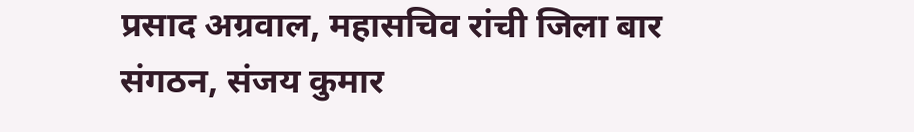प्रसाद अग्रवाल, महासचिव रांची जिला बार संगठन, संजय कुमार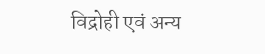विद्रोही एवं अन्य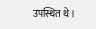उपस्थित थे।